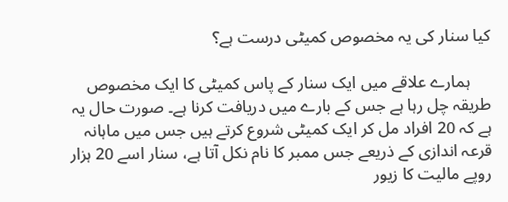کیا سنار کی یہ مخصوص کمیٹی درست ہے؟

     ہمارے علاقے میں ایک سنار کے پاس کمیٹی کا ایک مخصوص طریقہ چل رہا ہے جس کے بارے میں دریافت کرنا ہے۔ صورت حال یہ ہے کہ 20 افراد مل کر ایک کمیٹی شروع کرتے ہیں جس میں ماہانہ قرعہ اندازی کے ذریعے جس ممبر کا نام نکل آتا ہے، سنار اسے 20 ہزار روپے مالیت کا زیور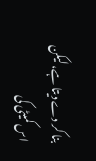بنا کر دے دیتا ہے، لیکن اس کمیٹی کی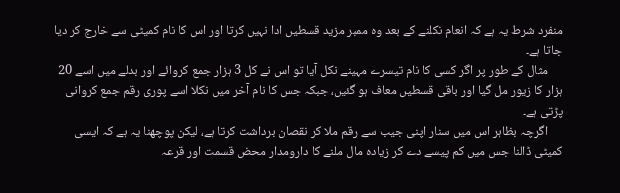منفرد شرط یہ ہے کہ انعام نکلنے کے بعد وہ ممبر مزید قسطیں ادا نہیں کرتا اور اس کا نام کمیٹی سے خارج کر دیا جاتا ہے۔
     مثال کے طور پر اگر کسی کا نام تیسرے مہینے نکل آیا تو اس نے کل 3 ہزار جمع کروائے اور بدلے میں اسے 20 ہزار کا زیور مل گیا اور باقی قسطیں معاف ہو گئیں، جبکہ جس کا نام آخر میں نکلا اسے پوری رقم جمع کروانی پڑتی ہے۔
     اگرچہ بظاہر اس میں سنار اپنی جیب سے رقم ملا کر نقصان برداشت کرتا ہے، لیکن پوچھنا یہ ہے کہ ایسی کمیٹی ڈالنا جس میں کم پیسے دے کر زیادہ مال ملنے کا دارومدار محض قسمت اور قرعہ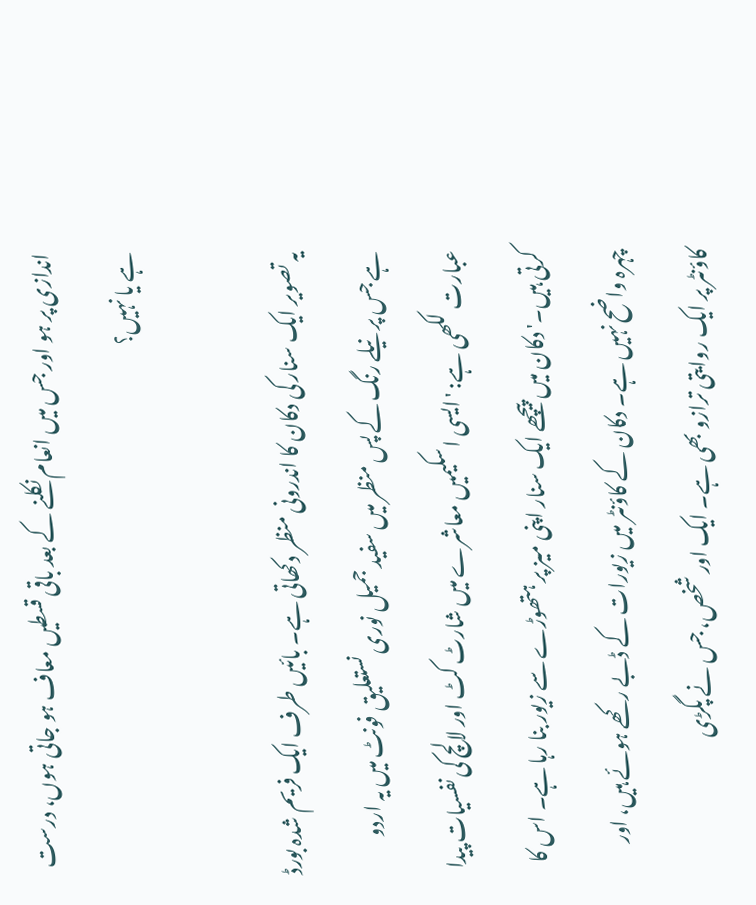اندازی پر ہو اور جس میں انعام نکلنے کے بعد باقی قسطیں معاف ہو جاتی ہوں، درست ہے یا نہیں؟

یہ تصویر ایک سنار کی دکان کا اندرونی منظر دکھاتی ہے۔ بائیں طرف ایک فریم شدہ بورڈ ہے جس پر نیلے رنگ کے پس منظر میں سفید جمیل نوری نستعلیق فونٹ میں یہ اردو عبارت لکھی ہے: 'ایسی اسکیمیں معاشرے میں شارٹ کٹ اور لالچ کی نفسیات پیدا کرتی ہیں۔' دکان میں پیچھے ایک سنار اپنی میز پر ہتھوڑے سے زیور بنا رہا ہے۔ اس کا چہرہ واضح نہیں ہے۔ دکان کے کاؤنٹر میں زیورات کے ڈبے رکھے ہوئے ہیں، اور کاؤنٹر پر ایک روایتی ترازو بھی ہے۔ ایک اور شخص، جس نے پگڑی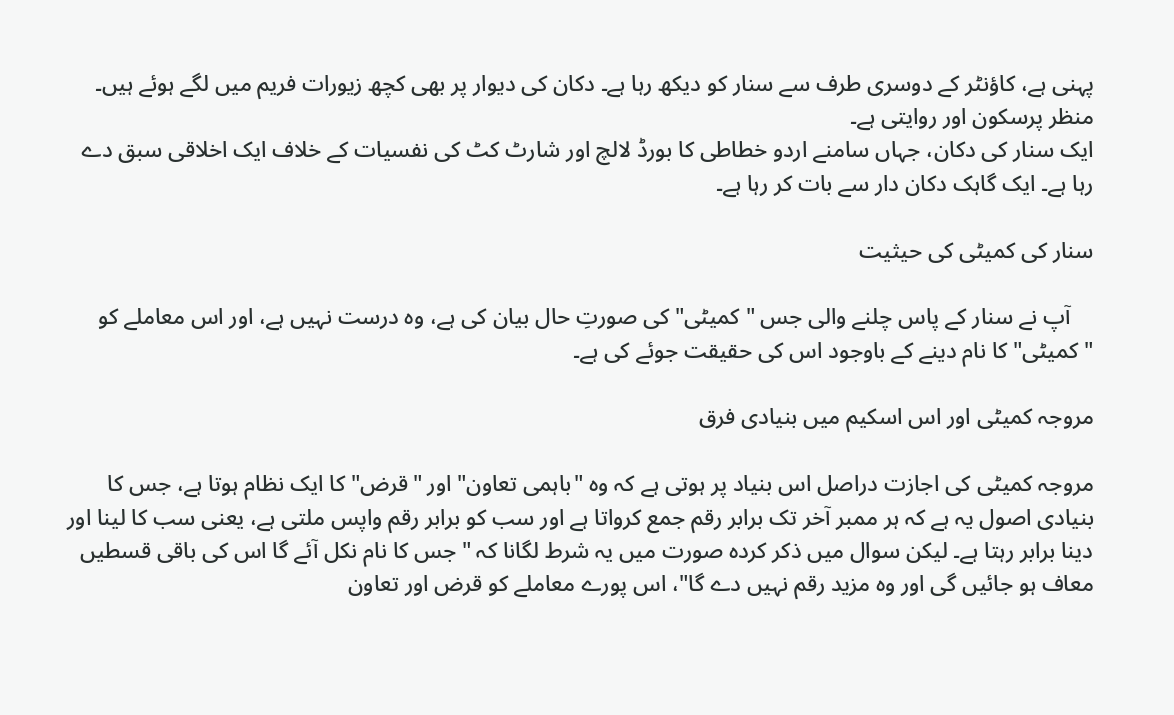پہنی ہے، کاؤنٹر کے دوسری طرف سے سنار کو دیکھ رہا ہے۔ دکان کی دیوار پر بھی کچھ زیورات فریم میں لگے ہوئے ہیں۔ منظر پرسکون اور روایتی ہے۔
ایک سنار کی دکان، جہاں سامنے اردو خطاطی کا بورڈ لالچ اور شارٹ کٹ کی نفسیات کے خلاف ایک اخلاقی سبق دے رہا ہے۔ ایک گاہک دکان دار سے بات کر رہا ہے۔

سنار کی کمیٹی کی حیثیت

    آپ نے سنار کے پاس چلنے والی جس "کمیٹی" کی صورتِ حال بیان کی ہے، وہ درست نہیں ہے، اور اس معاملے کو "کمیٹی" کا نام دینے کے باوجود اس کی حقیقت جوئے کی ہے۔

مروجہ کمیٹی اور اس اسکیم میں بنیادی فرق

مروجہ کمیٹی کی اجازت دراصل اس بنیاد پر ہوتی ہے کہ وہ "باہمی تعاون" اور "قرض" کا ایک نظام ہوتا ہے، جس کا بنیادی اصول یہ ہے کہ ہر ممبر آخر تک برابر رقم جمع کرواتا ہے اور سب کو برابر رقم واپس ملتی ہے، یعنی سب کا لینا اور دینا برابر رہتا ہے۔ لیکن سوال میں ذکر کردہ صورت میں یہ شرط لگانا کہ "جس کا نام نکل آئے گا اس کی باقی قسطیں معاف ہو جائیں گی اور وہ مزید رقم نہیں دے گا"، اس پورے معاملے کو قرض اور تعاون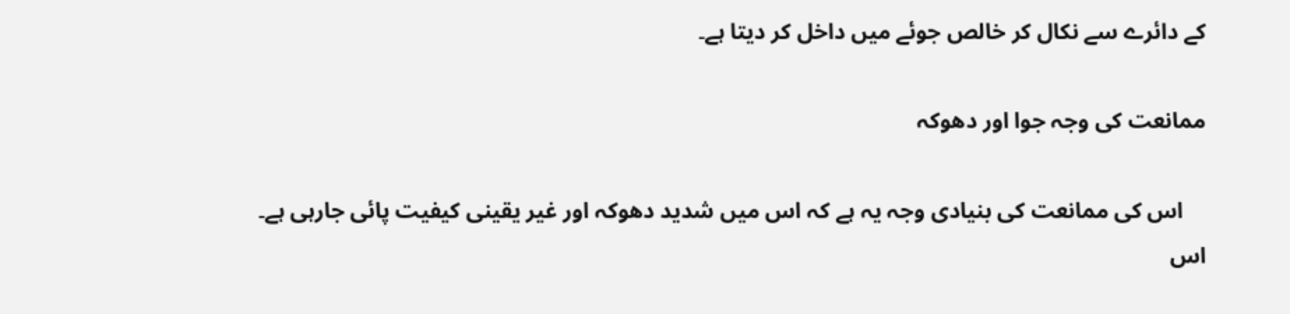کے دائرے سے نکال کر خالص جوئے میں داخل کر دیتا ہے۔

ممانعت کی وجہ جوا اور دھوکہ

    اس کی ممانعت کی بنیادی وجہ یہ ہے کہ اس میں شدید دھوکہ اور غیر یقینی کیفیت پائی جارہی ہے۔ اس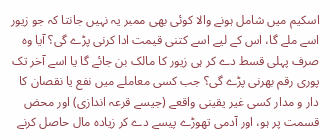اسکیم میں شامل ہونے والا کوئی بھی ممبر یہ نہیں جانتا کہ جو زیور اسے ملے گا، اس کے لیے اسے کتنی قیمت ادا کرنی پڑے گی؟ آیا وہ صرف پہلی قسط دے کر ہی زیور کا مالک بن جائے گا یا اسے آخر تک پوری رقم بھرنی پڑے گی؟ جب کسی معاملے میں نفع یا نقصان کا دار و مدار کسی غیر یقینی واقعے (جیسے قرعہ اندازی) اور محض قسمت پر ہو، اور آدمی تھوڑے پیسے دے کر زیادہ مال حاصل کرنے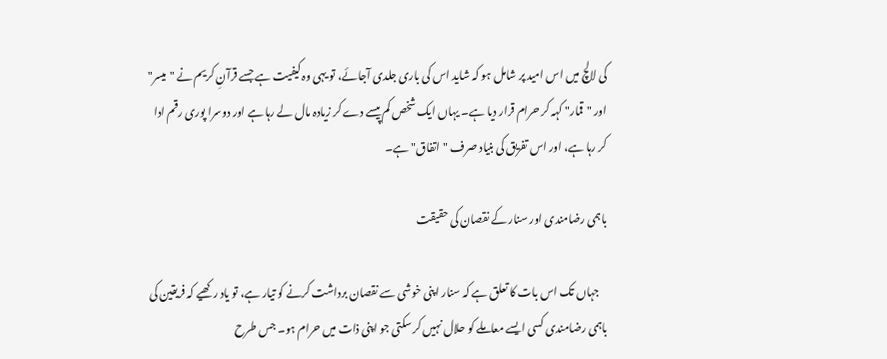کی لالچ میں اس امید پر شامل ہو کہ شاید اس کی باری جلدی آجائے، تو یہی وہ کیفیت ہے جسے قرآنِ کریم نے "میسر" اور "قمار" کہہ کر حرام قرار دیا ہے۔ یہاں ایک شخص کم پیسے دے کر زیادہ مال لے رہا ہے اور دوسرا پوری رقم ادا کر رہا ہے، اور اس تفریق کی بنیاد صرف "اتفاق" ہے۔

باہمی رضامندی اور سنار کے نقصان کی حقیقت

    جہاں تک اس بات کا تعلق ہے کہ سنار اپنی خوشی سے نقصان برداشت کرنے کو تیار ہے، تو یاد رکھیے کہ فریقین کی باہمی رضامندی کسی ایسے معاملے کو حلال نہیں کر سکتی جو اپنی ذات میں حرام ہو۔ جس طرح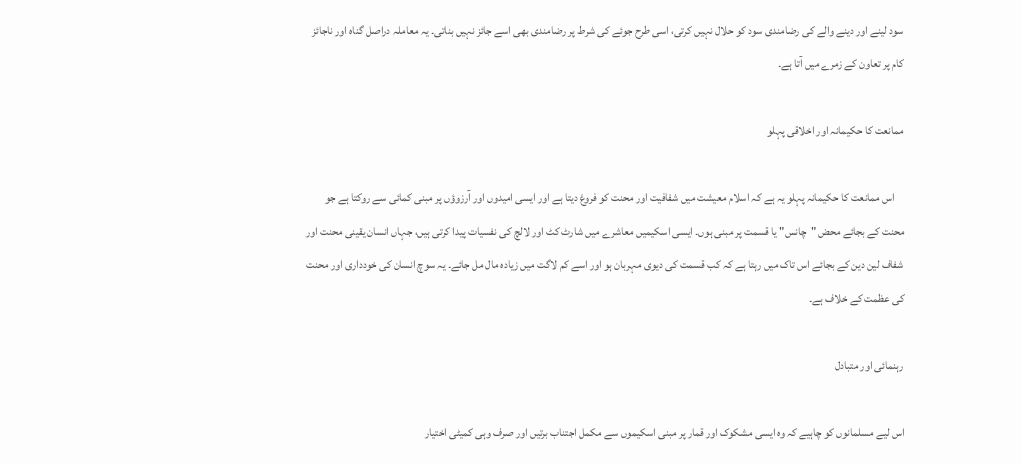سود لینے اور دینے والے کی رضامندی سود کو حلال نہیں کرتی، اسی طرح جوئے کی شرط پر رضامندی بھی اسے جائز نہیں بناتی۔ یہ معاملہ دراصل گناہ اور ناجائز کام پر تعاون کے زمرے میں آتا ہے۔

ممانعت کا حکیمانہ اور اخلاقی پہلو

    اس ممانعت کا حکیمانہ پہلو یہ ہے کہ اسلام معیشت میں شفافیت اور محنت کو فروغ دیتا ہے اور ایسی امیدوں اور آرزوؤں پر مبنی کمائی سے روکتا ہے جو محنت کے بجائے محض "چانس" یا قسمت پر مبنی ہوں۔ ایسی اسکیمیں معاشرے میں شارٹ کٹ اور لالچ کی نفسیات پیدا کرتی ہیں، جہاں انسان یقینی محنت اور شفاف لین دین کے بجائے اس تاک میں رہتا ہے کہ کب قسمت کی دیوی مہربان ہو اور اسے کم لاگت میں زیادہ مال مل جائے۔ یہ سوچ انسان کی خودداری اور محنت کی عظمت کے خلاف ہے۔

رہنمائی اور متبادل

اس لیے مسلمانوں کو چاہیے کہ وہ ایسی مشکوک اور قمار پر مبنی اسکیموں سے مکمل اجتناب برتیں اور صرف وہی کمیٹی اختیار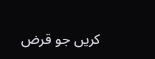کریں جو قرض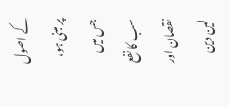کے اصول پر مبنی ہو، جس میں سب کا نفع نقصان اور لین دین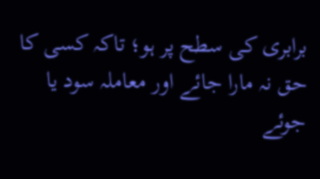برابری کی سطح پر ہو؛ تاکہ کسی کا حق نہ مارا جائے اور معاملہ سود یا جوئے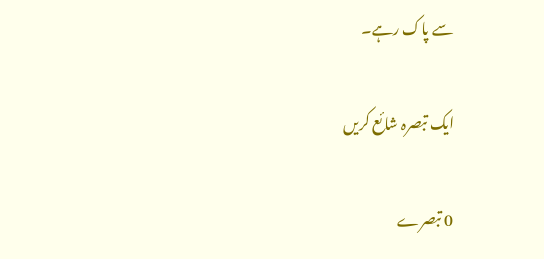سے پاک رہے۔

ایک تبصرہ شائع کریں

0 تبصرے